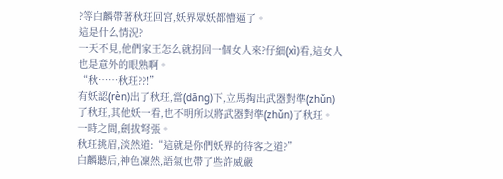?等白麟帶著秋玨回宮,妖界眾妖都懵逼了。
這是什么情況?
一天不見,他們家王怎么就拐回一個女人來?仔細(xì)看,這女人也是意外的眼熟啊。
“秋……秋玨??!”
有妖認(rèn)出了秋玨,當(dāng)下,立馬掏出武器對準(zhǔn)了秋玨,其他妖一看,也不明所以將武器對準(zhǔn)了秋玨。一時之間,劍拔弩張。
秋玨挑眉,淡然道:“這就是你們妖界的待客之道?”
白麟聽后,神色凜然,語氣也帶了些許威嚴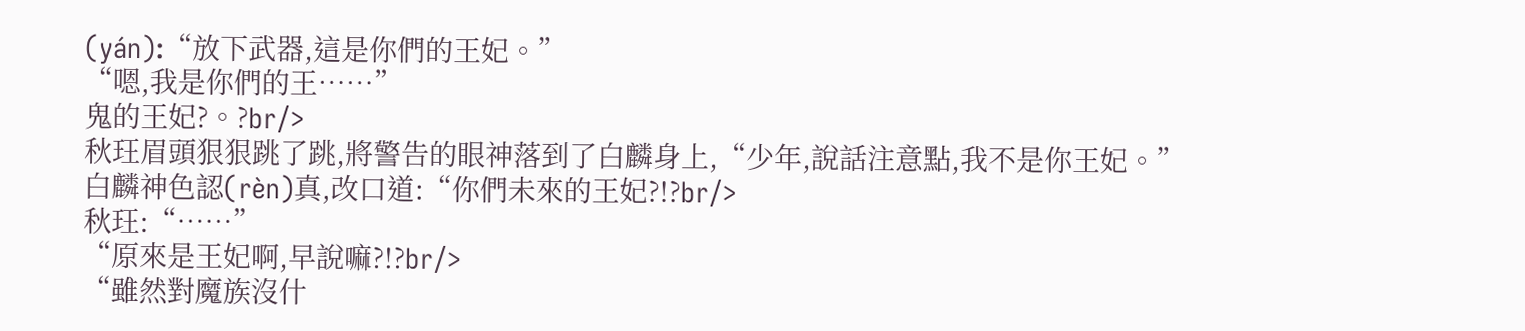(yán):“放下武器,這是你們的王妃。”
“嗯,我是你們的王……”
鬼的王妃?。?br/>
秋玨眉頭狠狠跳了跳,將警告的眼神落到了白麟身上,“少年,說話注意點,我不是你王妃。”
白麟神色認(rèn)真,改口道:“你們未來的王妃?!?br/>
秋玨:“……”
“原來是王妃啊,早說嘛?!?br/>
“雖然對魔族沒什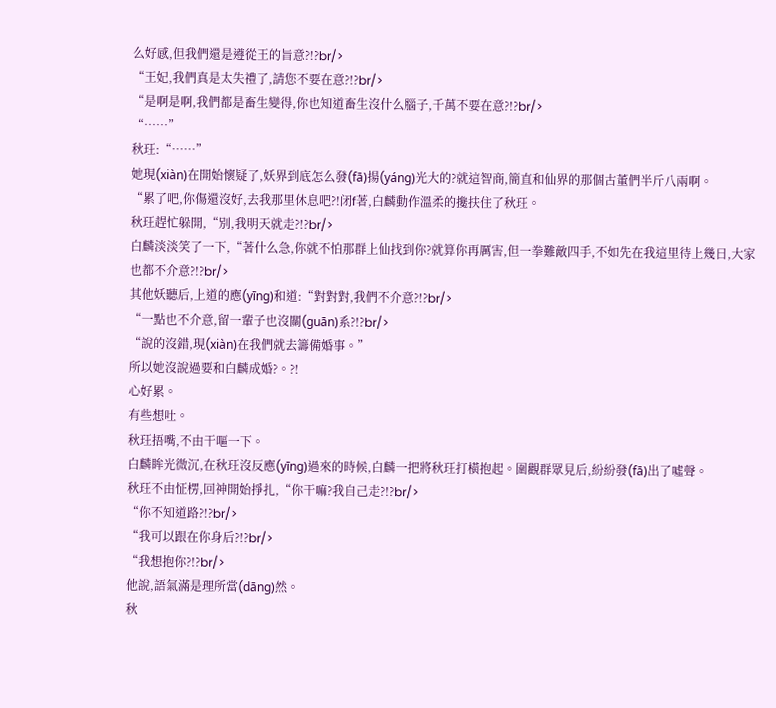么好感,但我們還是遵從王的旨意?!?br/>
“王妃,我們真是太失禮了,請您不要在意?!?br/>
“是啊是啊,我們都是畜生變得,你也知道畜生沒什么腦子,千萬不要在意?!?br/>
“……”
秋玨:“……”
她現(xiàn)在開始懷疑了,妖界到底怎么發(fā)揚(yáng)光大的?就這智商,簡直和仙界的那個古董們半斤八兩啊。
“累了吧,你傷還沒好,去我那里休息吧?!闭f著,白麟動作溫柔的攙扶住了秋玨。
秋玨趕忙躲開,“別,我明天就走?!?br/>
白麟淡淡笑了一下,“著什么急,你就不怕那群上仙找到你?就算你再厲害,但一拳難敵四手,不如先在我這里待上幾日,大家也都不介意?!?br/>
其他妖聽后,上道的應(yīng)和道:“對對對,我們不介意?!?br/>
“一點也不介意,留一輩子也沒關(guān)系?!?br/>
“說的沒錯,現(xiàn)在我們就去籌備婚事。”
所以她沒說過要和白麟成婚?。?!
心好累。
有些想吐。
秋玨捂嘴,不由干嘔一下。
白麟眸光微沉,在秋玨沒反應(yīng)過來的時候,白麟一把將秋玨打橫抱起。圍觀群眾見后,紛紛發(fā)出了噓聲。
秋玨不由怔楞,回神開始掙扎,“你干嘛?我自己走?!?br/>
“你不知道路?!?br/>
“我可以跟在你身后?!?br/>
“我想抱你?!?br/>
他說,語氣滿是理所當(dāng)然。
秋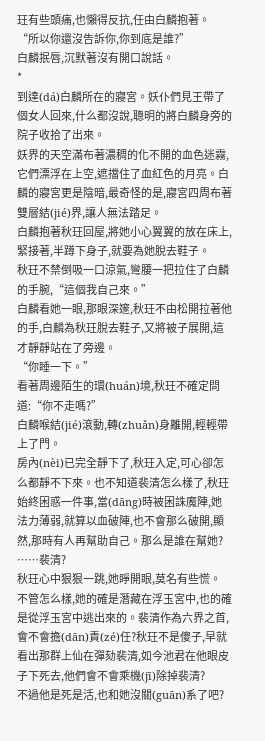玨有些頭痛,也懶得反抗,任由白麟抱著。
“所以你還沒告訴你,你到底是誰?”
白麟抿唇,沉默著沒有開口說話。
*
到達(dá)白麟所在的寢宮。妖仆們見王帶了個女人回來,什么都沒說,聰明的將白麟身旁的院子收拾了出來。
妖界的天空滿布著濃稠的化不開的血色迷霧,它們漂浮在上空,遮擋住了血紅色的月亮。白麟的寢宮更是陰暗,最奇怪的是,寢宮四周布著雙層結(jié)界,讓人無法踏足。
白麟抱著秋玨回屋,將她小心翼翼的放在床上,緊接著,半蹲下身子,就要為她脫去鞋子。
秋玨不禁倒吸一口涼氣,彎腰一把拉住了白麟的手腕,“這個我自己來。”
白麟看她一眼,那眼深邃,秋玨不由松開拉著他的手,白麟為秋玨脫去鞋子,又將被子展開,這才靜靜站在了旁邊。
“你睡一下。”
看著周邊陌生的環(huán)境,秋玨不確定問道:“你不走嗎?”
白麟喉結(jié)滾動,轉(zhuǎn)身離開,輕輕帶上了門。
房內(nèi)已完全靜下了,秋玨入定,可心卻怎么都靜不下來。也不知道裴清怎么樣了,秋玨始終困惑一件事,當(dāng)時被困誅魔陣,她法力薄弱,就算以血破陣,也不會那么破開,顯然,那時有人再幫助自己。那么是誰在幫她?
……裴清?
秋玨心中狠狠一跳,她睜開眼,莫名有些慌。
不管怎么樣,她的確是潛藏在浮玉宮中,也的確是從浮玉宮中逃出來的。裴清作為六界之首,會不會擔(dān)責(zé)任?秋玨不是傻子,早就看出那群上仙在彈劾裴清,如今池君在他眼皮子下死去,他們會不會乘機(jī)除掉裴清?
不過他是死是活,也和她沒關(guān)系了吧?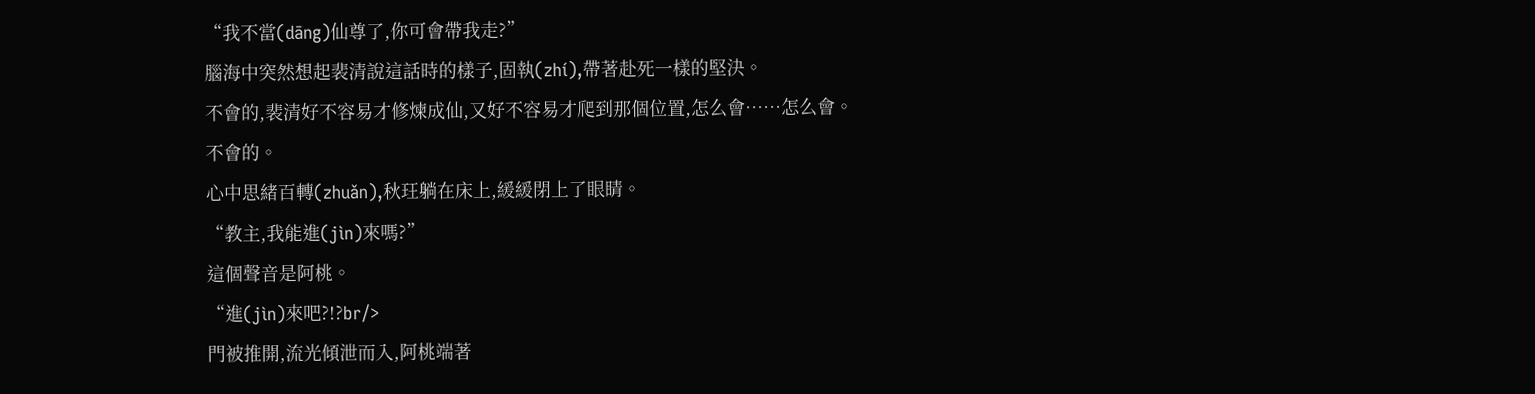“我不當(dāng)仙尊了,你可會帶我走?”
腦海中突然想起裴清說這話時的樣子,固執(zhí),帶著赴死一樣的堅決。
不會的,裴清好不容易才修煉成仙,又好不容易才爬到那個位置,怎么會……怎么會。
不會的。
心中思緒百轉(zhuǎn),秋玨躺在床上,緩緩閉上了眼睛。
“教主,我能進(jìn)來嗎?”
這個聲音是阿桃。
“進(jìn)來吧?!?br/>
門被推開,流光傾泄而入,阿桃端著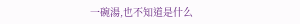一碗湯,也不知道是什么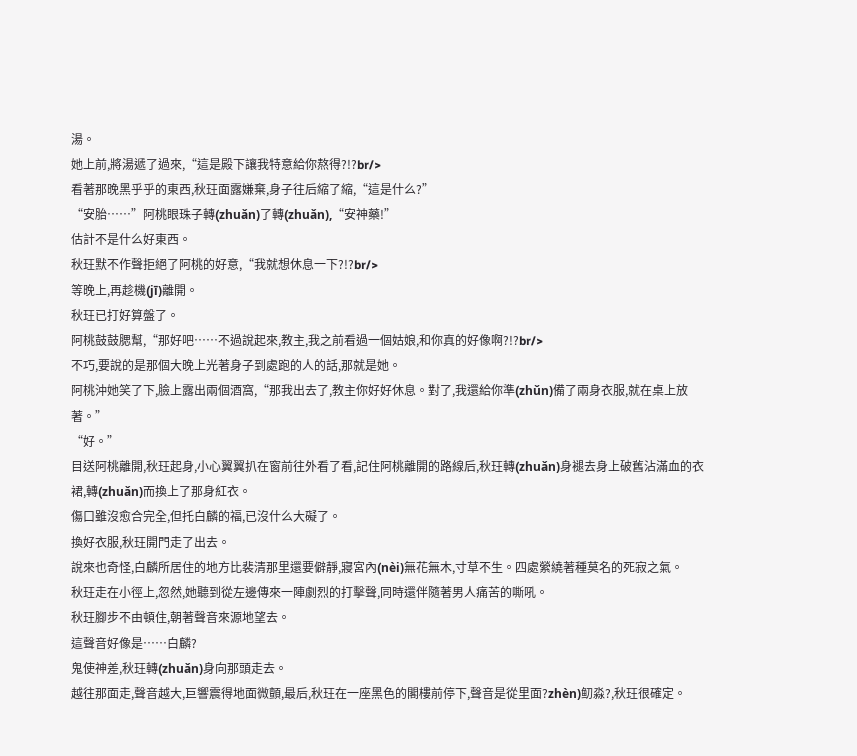湯。
她上前,將湯遞了過來,“這是殿下讓我特意給你熬得?!?br/>
看著那晚黑乎乎的東西,秋玨面露嫌棄,身子往后縮了縮,“這是什么?”
“安胎……”阿桃眼珠子轉(zhuǎn)了轉(zhuǎn),“安神藥!”
估計不是什么好東西。
秋玨默不作聲拒絕了阿桃的好意,“我就想休息一下?!?br/>
等晚上,再趁機(jī)離開。
秋玨已打好算盤了。
阿桃鼓鼓腮幫,“那好吧……不過說起來,教主,我之前看過一個姑娘,和你真的好像啊?!?br/>
不巧,要說的是那個大晚上光著身子到處跑的人的話,那就是她。
阿桃沖她笑了下,臉上露出兩個酒窩,“那我出去了,教主你好好休息。對了,我還給你準(zhǔn)備了兩身衣服,就在桌上放著。”
“好。”
目送阿桃離開,秋玨起身,小心翼翼扒在窗前往外看了看,記住阿桃離開的路線后,秋玨轉(zhuǎn)身褪去身上破舊沾滿血的衣裙,轉(zhuǎn)而換上了那身紅衣。
傷口雖沒愈合完全,但托白麟的福,已沒什么大礙了。
換好衣服,秋玨開門走了出去。
說來也奇怪,白麟所居住的地方比裴清那里還要僻靜,寢宮內(nèi)無花無木,寸草不生。四處縈繞著種莫名的死寂之氣。
秋玨走在小徑上,忽然,她聽到從左邊傳來一陣劇烈的打擊聲,同時還伴隨著男人痛苦的嘶吼。
秋玨腳步不由頓住,朝著聲音來源地望去。
這聲音好像是……白麟?
鬼使神差,秋玨轉(zhuǎn)身向那頭走去。
越往那面走,聲音越大,巨響震得地面微顫,最后,秋玨在一座黑色的閣樓前停下,聲音是從里面?zhèn)鱽淼?,秋玨很確定。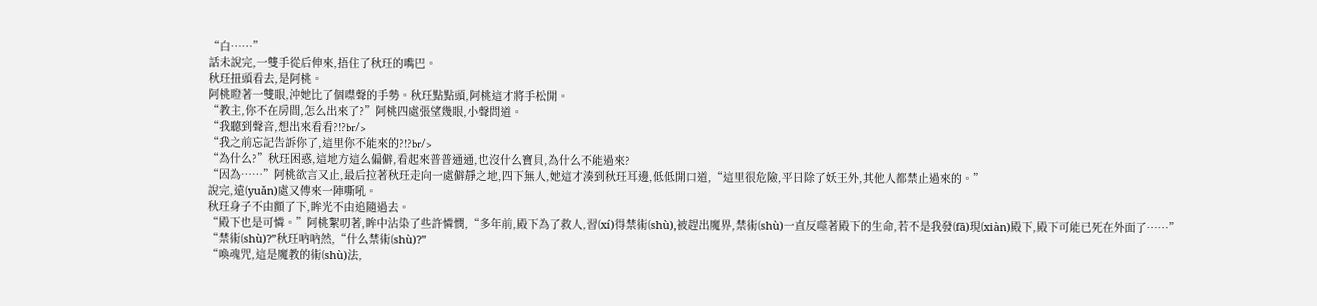“白……”
話未說完,一雙手從后伸來,捂住了秋玨的嘴巴。
秋玨扭頭看去,是阿桃。
阿桃瞪著一雙眼,沖她比了個噤聲的手勢。秋玨點點頭,阿桃這才將手松開。
“教主,你不在房間,怎么出來了?”阿桃四處張望幾眼,小聲問道。
“我聽到聲音,想出來看看?!?br/>
“我之前忘記告訴你了,這里你不能來的?!?br/>
“為什么?”秋玨困惑,這地方這么偏僻,看起來普普通通,也沒什么寶貝,為什么不能過來?
“因為……”阿桃欲言又止,最后拉著秋玨走向一處僻靜之地,四下無人,她這才湊到秋玨耳邊,低低開口道,“這里很危險,平日除了妖王外,其他人都禁止過來的。”
說完,遠(yuǎn)處又傳來一陣嘶吼。
秋玨身子不由顫了下,眸光不由追隨過去。
“殿下也是可憐。”阿桃絮叨著,眸中沾染了些許憐憫,“多年前,殿下為了救人,習(xí)得禁術(shù),被趕出魔界,禁術(shù)一直反噬著殿下的生命,若不是我發(fā)現(xiàn)殿下,殿下可能已死在外面了……”
“禁術(shù)?”秋玨吶吶然,“什么禁術(shù)?”
“喚魂咒,這是魔教的術(shù)法,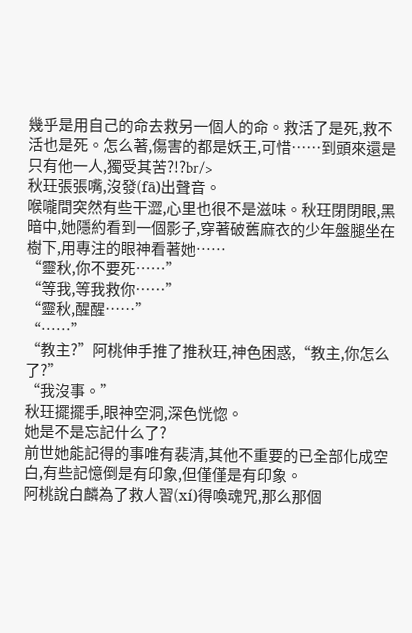幾乎是用自己的命去救另一個人的命。救活了是死,救不活也是死。怎么著,傷害的都是妖王,可惜……到頭來還是只有他一人,獨受其苦?!?br/>
秋玨張張嘴,沒發(fā)出聲音。
喉嚨間突然有些干澀,心里也很不是滋味。秋玨閉閉眼,黑暗中,她隱約看到一個影子,穿著破舊麻衣的少年盤腿坐在樹下,用專注的眼神看著她……
“靈秋,你不要死……”
“等我,等我救你……”
“靈秋,醒醒……”
“……”
“教主?”阿桃伸手推了推秋玨,神色困惑,“教主,你怎么了?”
“我沒事。”
秋玨擺擺手,眼神空洞,深色恍惚。
她是不是忘記什么了?
前世她能記得的事唯有裴清,其他不重要的已全部化成空白,有些記憶倒是有印象,但僅僅是有印象。
阿桃說白麟為了救人習(xí)得喚魂咒,那么那個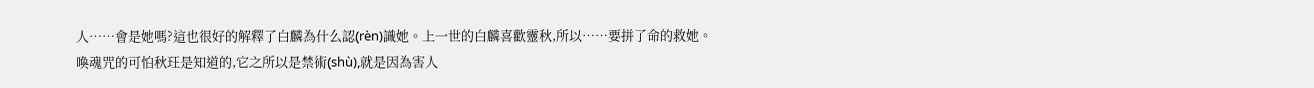人……會是她嗎?這也很好的解釋了白麟為什么認(rèn)識她。上一世的白麟喜歡靈秋,所以……要拼了命的救她。
喚魂咒的可怕秋玨是知道的,它之所以是禁術(shù),就是因為害人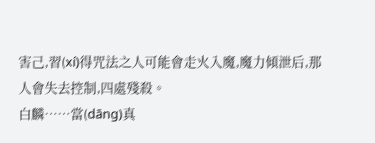害己,習(xí)得咒法之人可能會走火入魔,魔力傾泄后,那人會失去控制,四處殘殺。
白麟……當(dāng)真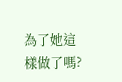為了她這樣做了嗎?